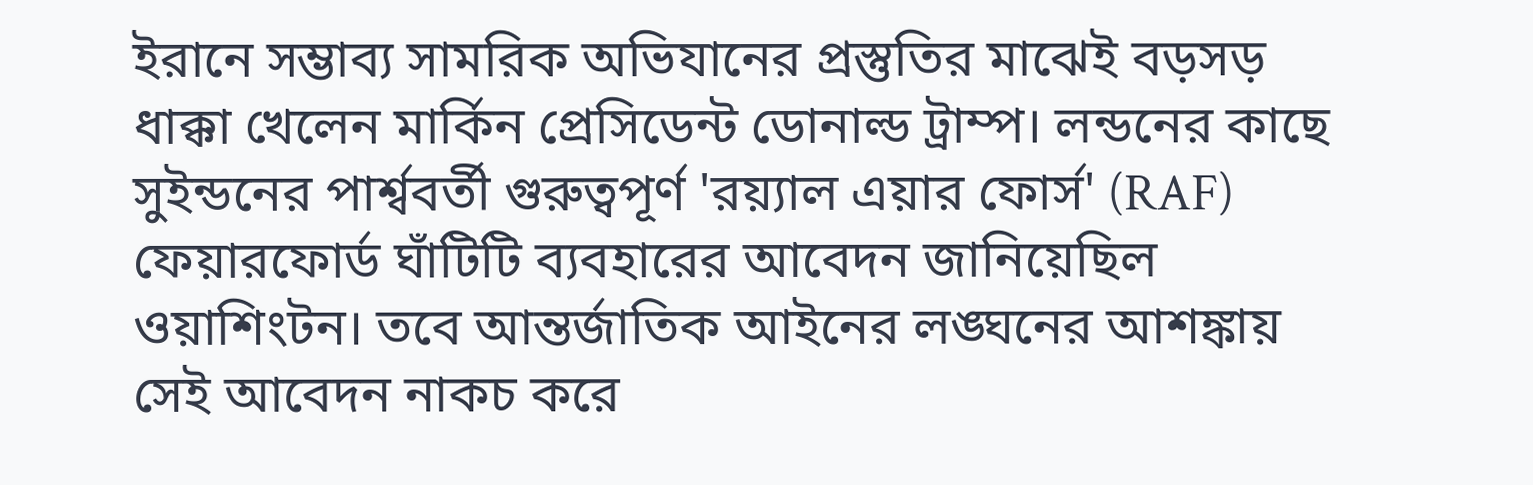ইরানে সম্ভাব্য সামরিক অভিযানের প্রস্তুতির মাঝেই বড়সড় ধাক্কা খেলেন মার্কিন প্রেসিডেন্ট ডোনাল্ড ট্রাম্প। লন্ডনের কাছে সুইন্ডনের পার্শ্ববর্তী গুরুত্বপূর্ণ 'রয়্যাল এয়ার ফোর্স' (RAF) ফেয়ারফোর্ড ঘাঁটিটি ব্যবহারের আবেদন জানিয়েছিল ওয়াশিংটন। তবে আন্তর্জাতিক আইনের লঙ্ঘনের আশঙ্কায় সেই আবেদন নাকচ করে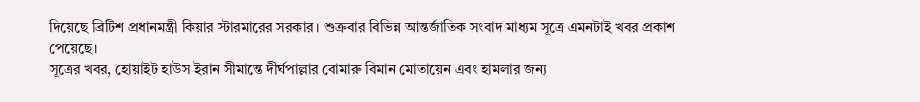দিয়েছে ব্রিটিশ প্রধানমন্ত্রী কিয়ার স্টারমারের সরকার। শুক্রবার বিভিন্ন আন্তর্জাতিক সংবাদ মাধ্যম সূত্রে এমনটাই খবর প্রকাশ পেয়েছে।
সূত্রের খবর, হোয়াইট হাউস ইরান সীমান্তে দীর্ঘপাল্লার বোমারু বিমান মোতায়েন এবং হামলার জন্য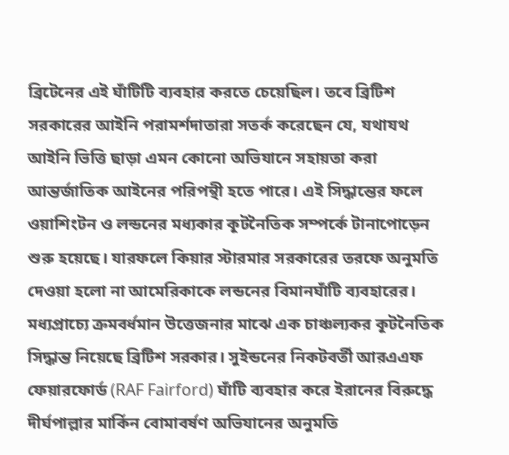ব্রিটেনের এই ঘাঁটিটি ব্যবহার করতে চেয়েছিল। তবে ব্রিটিশ সরকারের আইনি পরামর্শদাতারা সতর্ক করেছেন যে, যথাযথ আইনি ভিত্তি ছাড়া এমন কোনো অভিযানে সহায়তা করা আন্তর্জাতিক আইনের পরিপন্থী হতে পারে। এই সিদ্ধান্তের ফলে ওয়াশিংটন ও লন্ডনের মধ্যকার কূটনৈতিক সম্পর্কে টানাপোড়েন শুরু হয়েছে। যারফলে কিয়ার স্টারমার সরকারের তরফে অনুমতি দেওয়া হলো না আমেরিকাকে লন্ডনের বিমানঘাঁটি ব্যবহারের।
মধ্যপ্রাচ্যে ক্রমবর্ধমান উত্তেজনার মাঝে এক চাঞ্চল্যকর কূটনৈতিক সিদ্ধান্ত নিয়েছে ব্রিটিশ সরকার। সুইন্ডনের নিকটবর্তী আরএএফ ফেয়ারফোর্ড (RAF Fairford) ঘাঁটি ব্যবহার করে ইরানের বিরুদ্ধে দীর্ঘপাল্লার মার্কিন বোমাবর্ষণ অভিযানের অনুমতি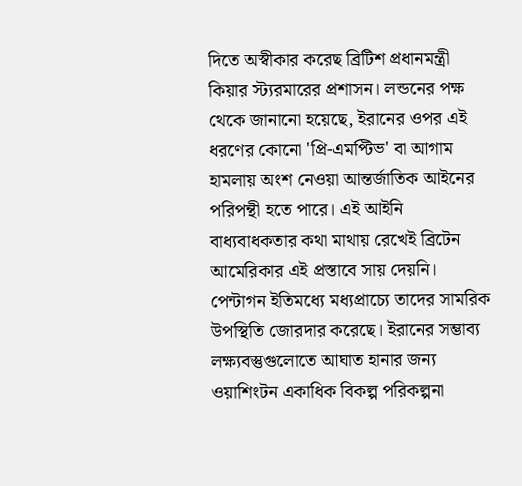দিতে অস্বীকার করেছ ব্রিটিশ প্রধানমন্ত্রী কিয়ার স্ট্যরমারের প্রশাসন। লন্ডনের পক্ষ থেকে জানানো হয়েছে, ইরানের ওপর এই ধরণের কোনো 'প্রি-এমপ্টিভ' বা আগাম হামলায় অংশ নেওয়া আন্তর্জাতিক আইনের পরিপন্থী হতে পারে। এই আইনি বাধ্যবাধকতার কথা মাথায় রেখেই ব্রিটেন আমেরিকার এই প্রস্তাবে সায় দেয়নি।
পেন্টাগন ইতিমধ্যে মধ্যপ্রাচ্যে তাদের সামরিক উপস্থিতি জোরদার করেছে। ইরানের সম্ভাব্য লক্ষ্যবস্তুগুলোতে আঘাত হানার জন্য ওয়াশিংটন একাধিক বিকল্প পরিকল্পনা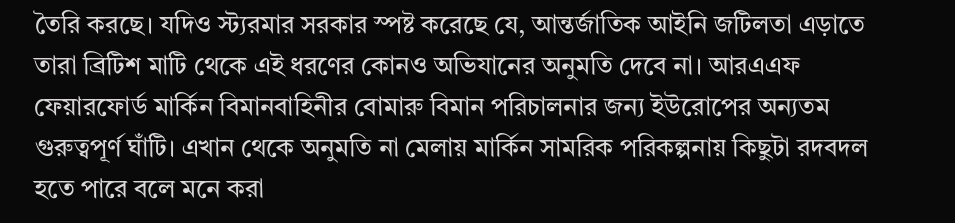তৈরি করছে। যদিও স্ট্যরমার সরকার স্পষ্ট করেছে যে, আন্তর্জাতিক আইনি জটিলতা এড়াতে তারা ব্রিটিশ মাটি থেকে এই ধরণের কোনও অভিযানের অনুমতি দেবে না। আরএএফ ফেয়ারফোর্ড মার্কিন বিমানবাহিনীর বোমারু বিমান পরিচালনার জন্য ইউরোপের অন্যতম গুরুত্বপূর্ণ ঘাঁটি। এখান থেকে অনুমতি না মেলায় মার্কিন সামরিক পরিকল্পনায় কিছুটা রদবদল হতে পারে বলে মনে করা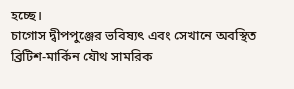হচ্ছে।
চাগোস দ্বীপপুঞ্জের ভবিষ্যৎ এবং সেখানে অবস্থিত ব্রিটিশ-মার্কিন যৌথ সামরিক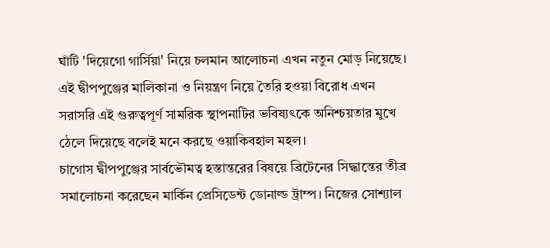ঘাঁটি 'দিয়েগো গার্সিয়া' নিয়ে চলমান আলোচনা এখন নতুন মোড় নিয়েছে। এই দ্বীপপুঞ্জের মালিকানা ও নিয়ন্ত্রণ নিয়ে তৈরি হওয়া বিরোধ এখন সরাসরি এই গুরুত্বপূর্ণ সামরিক স্থাপনাটির ভবিষ্যৎকে অনিশ্চয়তার মুখে ঠেলে দিয়েছে বলেই মনে করছে ওয়াকিবহাল মহল।
চাগোস দ্বীপপুঞ্জের সার্বভৌমত্ব হস্তান্তরের বিষয়ে ব্রিটেনের সিদ্ধান্তের তীব্র সমালোচনা করেছেন মার্কিন প্রেসিডেন্ট ডোনাল্ড ট্রাম্প। নিজের সোশ্যাল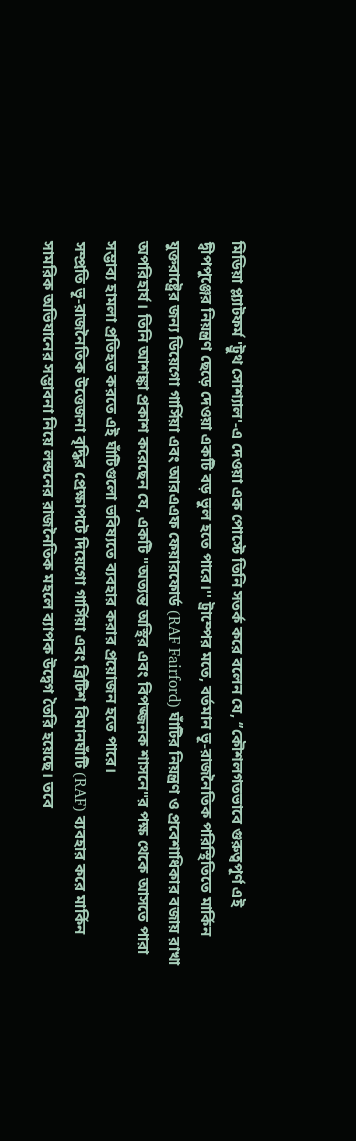মিডিয়া প্ল্যাটফর্ম 'ট্রুথ সোশ্যাল'-এ দেওয়া এক পোস্টে তিনি সতর্ক করে বলেন যে, ‘’কৌশলগতভাবে গুরুত্বপূর্ণ এই দ্বীপপুঞ্জের নিয়ন্ত্রণ ছেড়ে দেওয়া একটি বড় ভুল হতে পারে।'' ট্রাম্পের মতে, বর্তমান ভূ-রাজনৈতিক পরিস্থিতিতে মার্কিন যুক্তরাষ্ট্রের জন্য ডিয়েগো গার্সিয়া এবং আরএএফ ফেয়ারফোর্ড (RAF Fairford) ঘাঁটির নিয়ন্ত্রণ ও প্রবেশাধিকার বজায় রাখা অপরিহার্য। তিনি আশঙ্কা প্রকাশ করেছেন যে, একটি "অত্যন্ত অস্থির এবং বিপজ্জনক শাসনে"র পক্ষ থেকে আসতে পারা সম্ভাব্য হামলা প্রতিহত করতে এই ঘাঁটিগুলো ভবিষ্যতে ব্যবহার করার প্রয়োজন হতে পারে।
সম্প্রতি ভূ-রাজনৈতিক উত্তেজনা বৃদ্ধির প্রেক্ষাপটে দিয়েগো গার্সিয়া এবং ব্রিটিশ বিমানঘাঁটি (RAF) ব্যবহার করে মার্কিন সামরিক অভিযানের সম্ভাবনা নিয়ে লন্ডনের রাজনৈতিক মহলে ব্যাপক উদ্বেগ তৈরি হয়েছে। তবে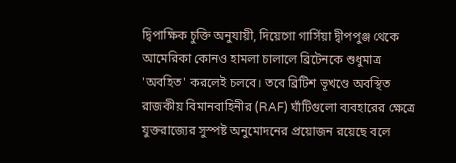দ্বিপাক্ষিক চুক্তি অনুযায়ী, দিয়েগো গার্সিয়া দ্বীপপুঞ্জ থেকে আমেরিকা কোনও হামলা চালালে ব্রিটেনকে শুধুমাত্র 'অবহিত' করলেই চলবে। তবে ব্রিটিশ ভূখণ্ডে অবস্থিত রাজকীয় বিমানবাহিনীর (RAF) ঘাঁটিগুলো ব্যবহারের ক্ষেত্রে যুক্তরাজ্যের সুস্পষ্ট অনুমোদনের প্রয়োজন রয়েছে বলে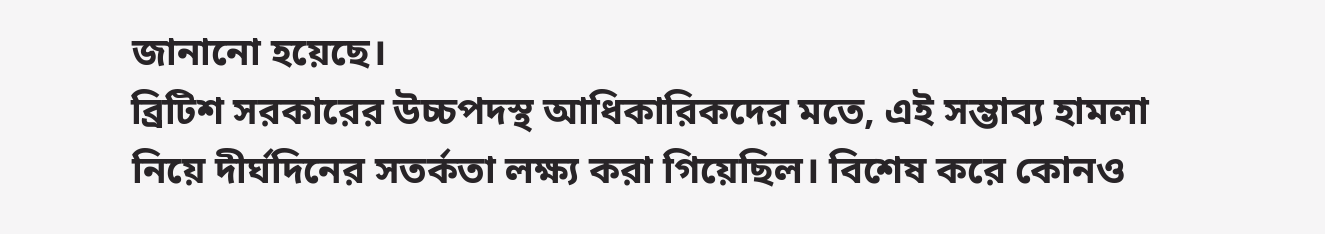জানানো হয়েছে।
ব্রিটিশ সরকারের উচ্চপদস্থ আধিকারিকদের মতে, এই সম্ভাব্য হামলা নিয়ে দীর্ঘদিনের সতর্কতা লক্ষ্য করা গিয়েছিল। বিশেষ করে কোনও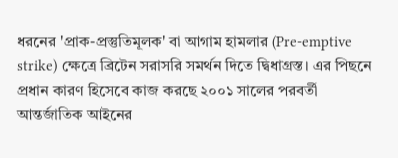ধরনের 'প্রাক-প্রস্তুতিমূলক' বা আগাম হামলার (Pre-emptive strike) ক্ষেত্রে ব্রিটেন সরাসরি সমর্থন দিতে দ্বিধাগ্রস্ত। এর পিছনে প্রধান কারণ হিসেবে কাজ করছে ২০০১ সালের পরবর্তী আন্তর্জাতিক আইনের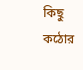কিছু কঠোর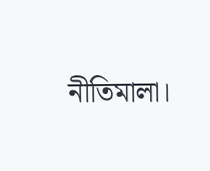নীতিমালা।